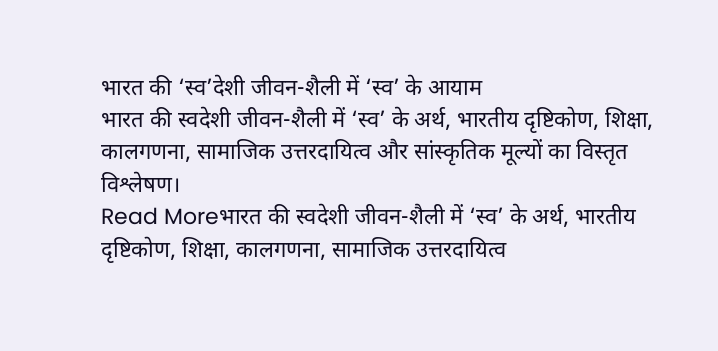भारत की ‘स्व’देशी जीवन-शैली में ‘स्व’ के आयाम
भारत की स्वदेशी जीवन-शैली में ‘स्व’ के अर्थ, भारतीय दृष्टिकोण, शिक्षा, कालगणना, सामाजिक उत्तरदायित्व और सांस्कृतिक मूल्यों का विस्तृत विश्लेषण।
Read Moreभारत की स्वदेशी जीवन-शैली में ‘स्व’ के अर्थ, भारतीय दृष्टिकोण, शिक्षा, कालगणना, सामाजिक उत्तरदायित्व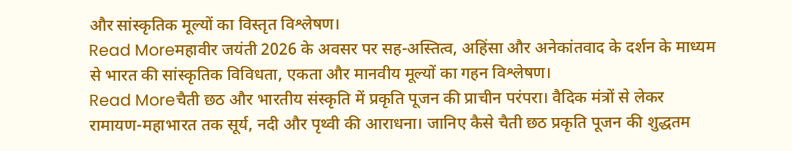और सांस्कृतिक मूल्यों का विस्तृत विश्लेषण।
Read Moreमहावीर जयंती 2026 के अवसर पर सह-अस्तित्व, अहिंसा और अनेकांतवाद के दर्शन के माध्यम से भारत की सांस्कृतिक विविधता, एकता और मानवीय मूल्यों का गहन विश्लेषण।
Read Moreचैती छठ और भारतीय संस्कृति में प्रकृति पूजन की प्राचीन परंपरा। वैदिक मंत्रों से लेकर रामायण-महाभारत तक सूर्य, नदी और पृथ्वी की आराधना। जानिए कैसे चैती छठ प्रकृति पूजन की शुद्धतम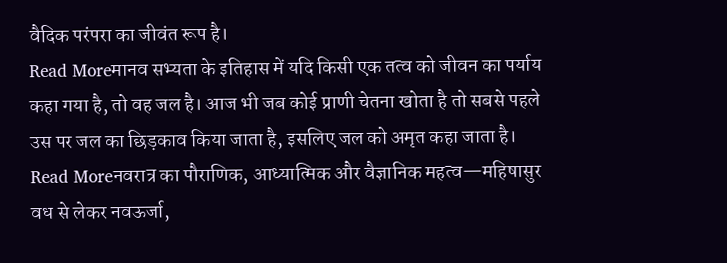वैदिक परंपरा का जीवंत रूप है।
Read Moreमानव सभ्यता के इतिहास में यदि किसी एक तत्व को जीवन का पर्याय कहा गया है, तो वह जल है। आज भी जब कोई प्राणी चेतना खोता है तो सबसे पहले उस पर जल का छिड़काव किया जाता है, इसलिए जल को अमृत कहा जाता है।
Read Moreनवरात्र का पौराणिक, आध्यात्मिक और वैज्ञानिक महत्व—महिषासुर वध से लेकर नवऊर्जा,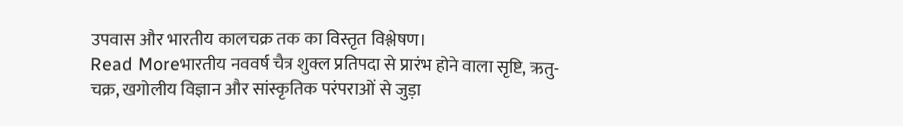उपवास और भारतीय कालचक्र तक का विस्तृत विश्लेषण।
Read Moreभारतीय नववर्ष चैत्र शुक्ल प्रतिपदा से प्रारंभ होने वाला सृष्टि, ऋतु-चक्र, खगोलीय विज्ञान और सांस्कृतिक परंपराओं से जुड़ा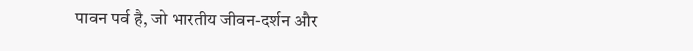पावन पर्व है, जो भारतीय जीवन-दर्शन और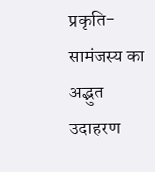प्रकृति-सामंजस्य का अद्भुत उदाहरण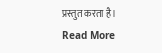प्रस्तुत करता है।
Read More